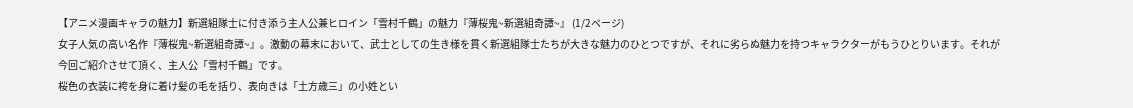【アニメ漫画キャラの魅力】新選組隊士に付き添う主人公兼ヒロイン「雪村千鶴」の魅力『薄桜鬼~新選組奇譚~』 (1/2ページ)
女子人気の高い名作『薄桜鬼~新選組奇譚~』。激動の幕末において、武士としての生き様を貫く新選組隊士たちが大きな魅力のひとつですが、それに劣らぬ魅力を持つキャラクターがもうひとりいます。それが今回ご紹介させて頂く、主人公「雪村千鶴」です。
桜色の衣装に袴を身に着け髪の毛を括り、表向きは「土方歳三」の小姓とい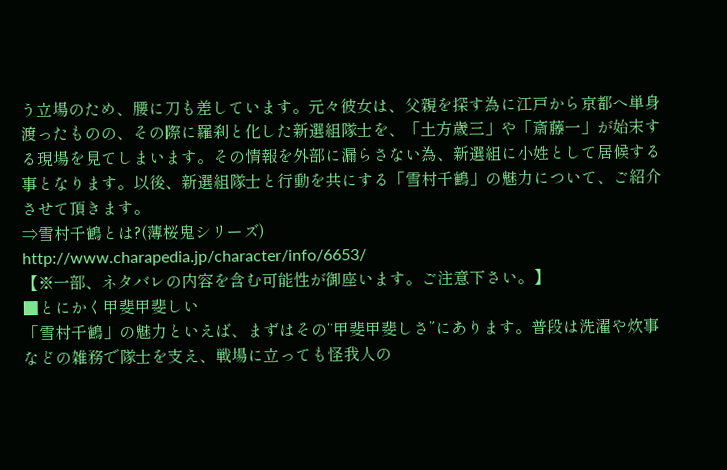う立場のため、腰に刀も差しています。元々彼女は、父親を探す為に江戸から京都へ単身渡ったものの、その際に羅刹と化した新選組隊士を、「土方歳三」や「斎藤一」が始末する現場を見てしまいます。その情報を外部に漏らさない為、新選組に小姓として居候する事となります。以後、新選組隊士と行動を共にする「雪村千鶴」の魅力について、ご紹介させて頂きます。
⇒雪村千鶴とは?(薄桜鬼シリーズ)
http://www.charapedia.jp/character/info/6653/
【※一部、ネタバレの内容を含む可能性が御座います。ご注意下さい。】
■とにかく甲斐甲斐しい
「雪村千鶴」の魅力といえば、まずはその“甲斐甲斐しさ”にあります。普段は洗濯や炊事などの雑務で隊士を支え、戦場に立っても怪我人の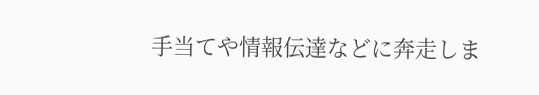手当てや情報伝達などに奔走しま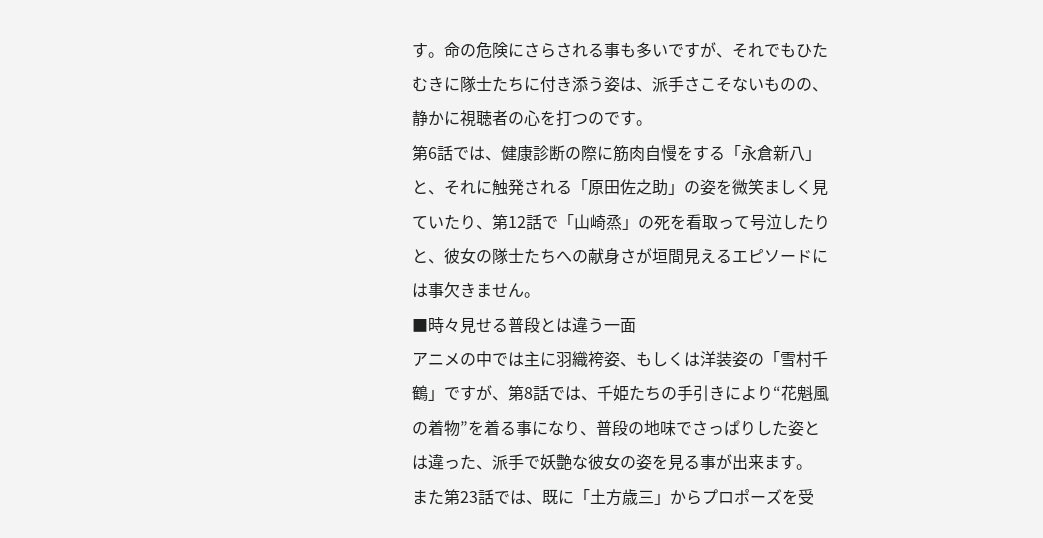す。命の危険にさらされる事も多いですが、それでもひたむきに隊士たちに付き添う姿は、派手さこそないものの、静かに視聴者の心を打つのです。
第6話では、健康診断の際に筋肉自慢をする「永倉新八」と、それに触発される「原田佐之助」の姿を微笑ましく見ていたり、第12話で「山崎烝」の死を看取って号泣したりと、彼女の隊士たちへの献身さが垣間見えるエピソードには事欠きません。
■時々見せる普段とは違う一面
アニメの中では主に羽織袴姿、もしくは洋装姿の「雪村千鶴」ですが、第8話では、千姫たちの手引きにより“花魁風の着物”を着る事になり、普段の地味でさっぱりした姿とは違った、派手で妖艶な彼女の姿を見る事が出来ます。
また第23話では、既に「土方歳三」からプロポーズを受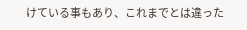けている事もあり、これまでとは違った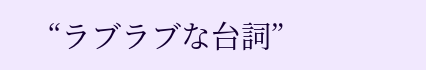“ラブラブな台詞”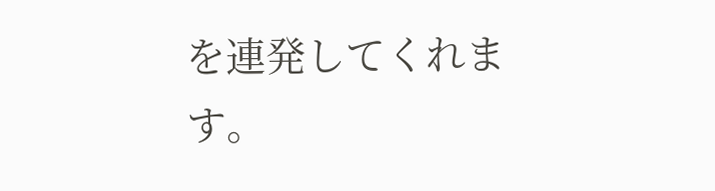を連発してくれます。